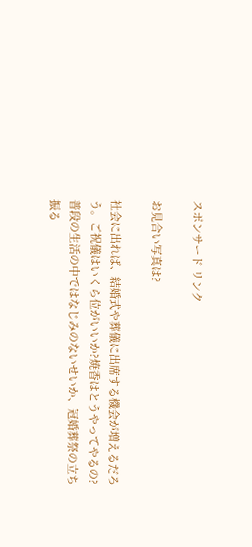スポンサード リンク

お見合い写真は?

社会に出れば、結婚式や葬儀に出席する機会が増えるだろう。ご祝儀はいくら位がいいか?焼香はとうやってやるの?普段の生活の中ではなじみのないせいか、冠婚葬祭の立ち振る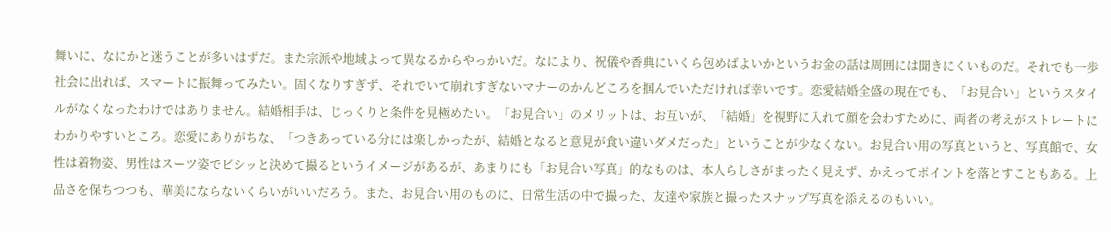舞いに、なにかと迷うことが多いはずだ。また宗派や地域よって異なるからやっかいだ。なにより、祝儀や香典にいくら包めばよいかというお金の話は周囲には聞きにくいものだ。それでも一歩社会に出れば、スマートに振舞ってみたい。固くなりすぎず、それでいて崩れすぎないマナーのかんどころを掴んでいただければ幸いです。恋愛結婚全盛の現在でも、「お見合い」というスタイルがなくなったわけではありません。結婚相手は、じっくりと条件を見極めたい。「お見合い」のメリットは、お互いが、「結婚」を視野に入れて顔を会わすために、両者の考えがストレートにわかりやすいところ。恋愛にありがちな、「つきあっている分には楽しかったが、結婚となると意見が食い違いダメだった」ということが少なくない。お見合い用の写真というと、写真館で、女性は着物姿、男性はスーツ姿でビシッと決めて撮るというイメージがあるが、あまりにも「お見合い写真」的なものは、本人らしさがまったく見えず、かえってポイントを落とすこともある。上品さを保ちつつも、華美にならないくらいがいいだろう。また、お見合い用のものに、日常生活の中で撮った、友達や家族と撮ったスナップ写真を添えるのもいい。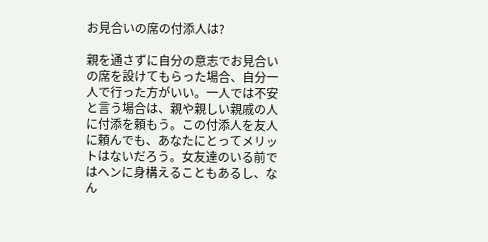お見合いの席の付添人は?

親を通さずに自分の意志でお見合いの席を設けてもらった場合、自分一人で行った方がいい。一人では不安と言う場合は、親や親しい親戚の人に付添を頼もう。この付添人を友人に頼んでも、あなたにとってメリットはないだろう。女友達のいる前ではヘンに身構えることもあるし、なん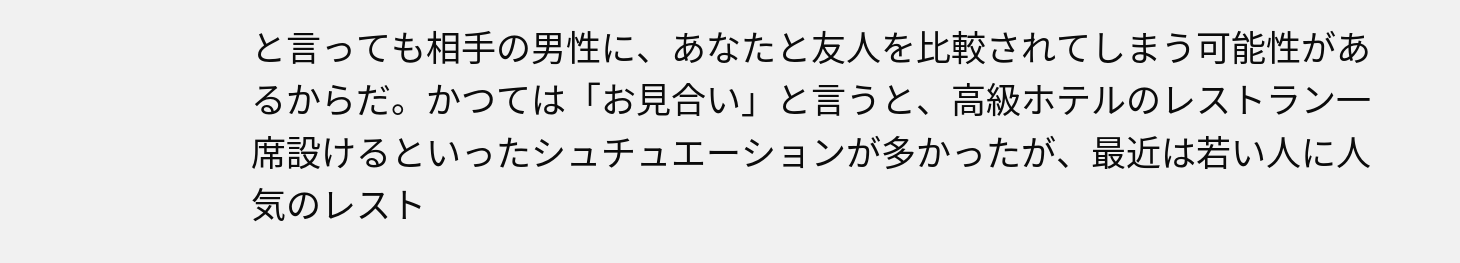と言っても相手の男性に、あなたと友人を比較されてしまう可能性があるからだ。かつては「お見合い」と言うと、高級ホテルのレストラン一席設けるといったシュチュエーションが多かったが、最近は若い人に人気のレスト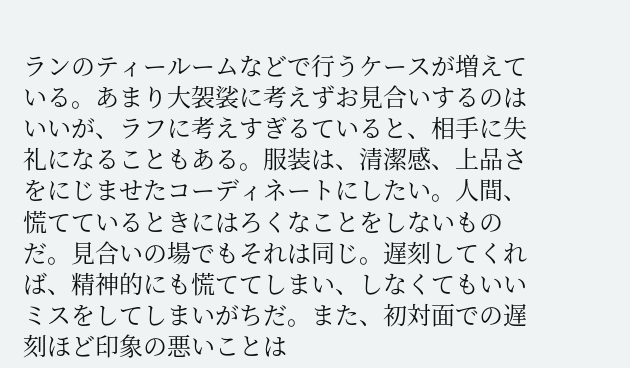ランのティールームなどで行うケースが増えている。あまり大袈裟に考えずお見合いするのはいいが、ラフに考えすぎるていると、相手に失礼になることもある。服装は、清潔感、上品さをにじませたコーディネートにしたい。人間、慌てているときにはろくなことをしないものだ。見合いの場でもそれは同じ。遅刻してくれば、精神的にも慌ててしまい、しなくてもいいミスをしてしまいがちだ。また、初対面での遅刻ほど印象の悪いことは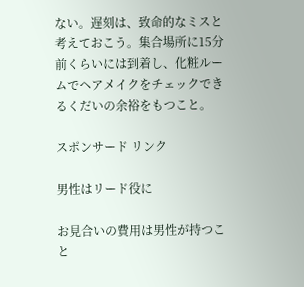ない。遅刻は、致命的なミスと考えておこう。集合場所に15分前くらいには到着し、化粧ルームでヘアメイクをチェックできるくだいの余裕をもつこと。

スポンサード リンク

男性はリード役に

お見合いの費用は男性が持つこと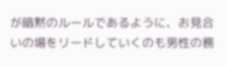が暗黙のルールであるように、お見合いの場をリードしていくのも男性の務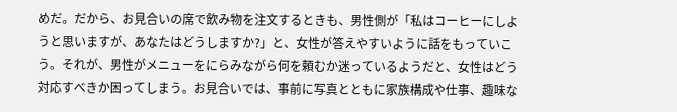めだ。だから、お見合いの席で飲み物を注文するときも、男性側が「私はコーヒーにしようと思いますが、あなたはどうしますか?」と、女性が答えやすいように話をもっていこう。それが、男性がメニューをにらみながら何を頼むか迷っているようだと、女性はどう対応すべきか困ってしまう。お見合いでは、事前に写真とともに家族構成や仕事、趣味な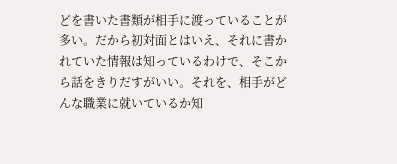どを書いた書類が相手に渡っていることが多い。だから初対面とはいえ、それに書かれていた情報は知っているわけで、そこから話をきりだすがいい。それを、相手がどんな職業に就いているか知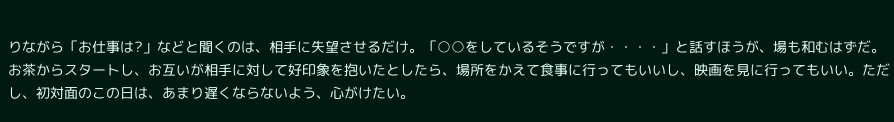りながら「お仕事は?」などと聞くのは、相手に失望させるだけ。「○○をしているそうですが・・・・」と話すほうが、場も和むはずだ。お茶からスタートし、お互いが相手に対して好印象を抱いたとしたら、場所をかえて食事に行ってもいいし、映画を見に行ってもいい。ただし、初対面のこの日は、あまり遅くならないよう、心がけたい。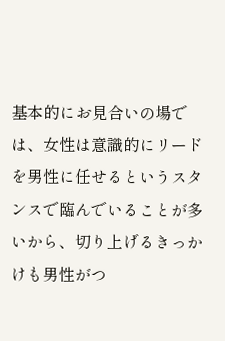基本的にお見合いの場では、女性は意識的にリードを男性に任せるというスタンスで臨んでいることが多いから、切り上げるきっかけも男性がつ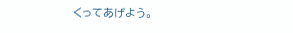くってあげよう。